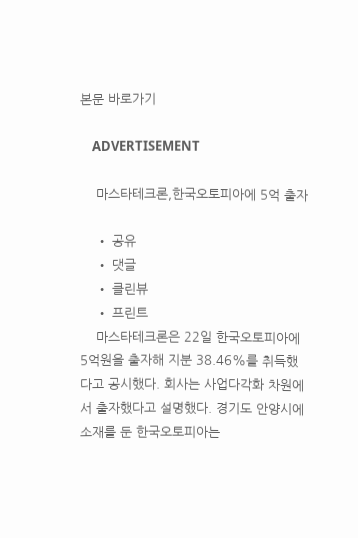본문 바로가기

    ADVERTISEMENT

    마스타테크론,한국오토피아에 5억 출자

    • 공유
    • 댓글
    • 클린뷰
    • 프린트
    마스타테크론은 22일 한국오토피아에 5억원을 출자해 지분 38.46%를 취득했다고 공시했다. 회사는 사업다각화 차원에서 출자했다고 설명했다. 경기도 안양시에 소재를 둔 한국오토피아는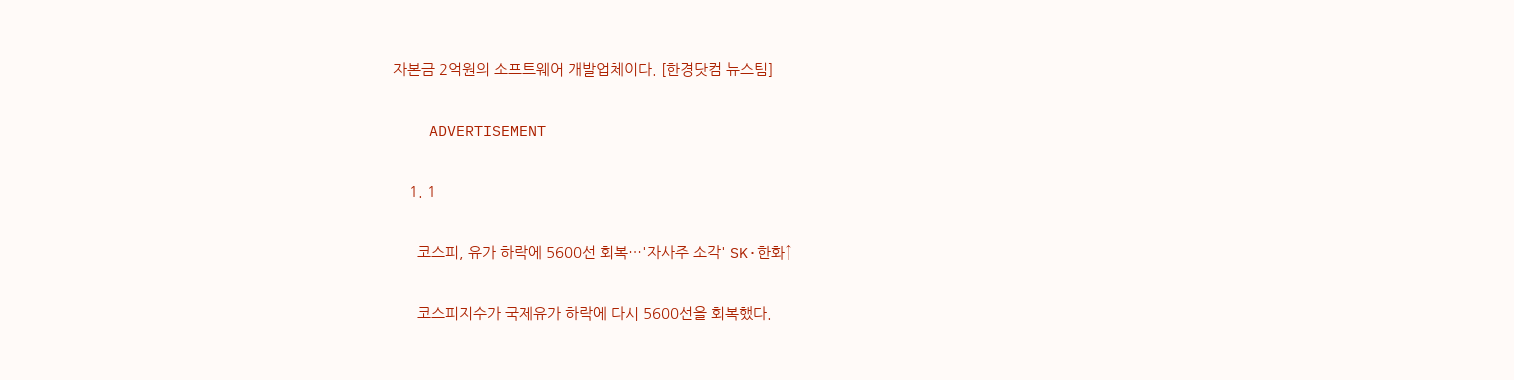자본금 2억원의 소프트웨어 개발업체이다. [한경닷컴 뉴스팀]

    ADVERTISEMENT

    1. 1

      코스피, 유가 하락에 5600선 회복…'자사주 소각' SK·한화↑

      코스피지수가 국제유가 하락에 다시 5600선을 회복했다.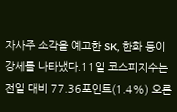자사주 소각을 예고한 SK, 한화 등이 강세를 나타냈다.11일 코스피지수는 전일 대비 77.36포인트(1.4%) 오른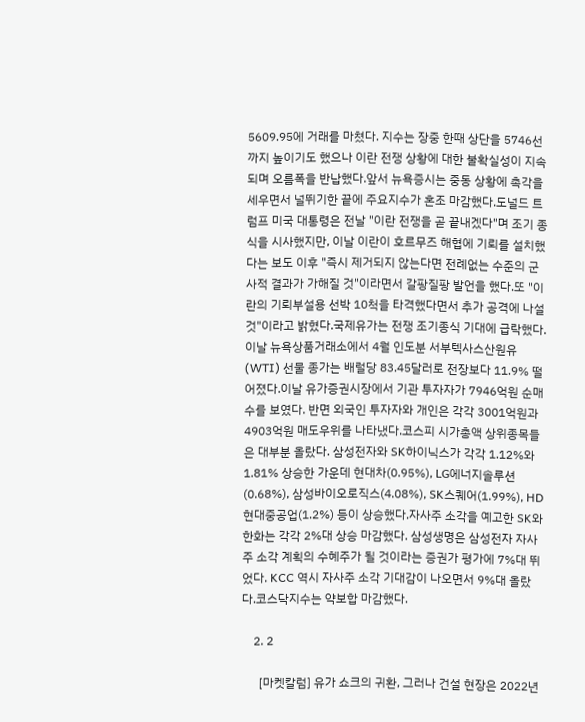5609.95에 거래를 마쳤다. 지수는 장중 한때 상단을 5746선까지 높이기도 했으나 이란 전쟁 상황에 대한 불확실성이 지속되며 오름폭을 반납했다.앞서 뉴욕증시는 중동 상황에 촉각을 세우면서 널뛰기한 끝에 주요지수가 혼조 마감했다.도널드 트럼프 미국 대통령은 전날 "이란 전쟁을 곧 끝내겠다"며 조기 종식을 시사했지만, 이날 이란이 호르무즈 해협에 기뢰를 설치했다는 보도 이후 "즉시 제거되지 않는다면 전례없는 수준의 군사적 결과가 가해질 것"이라면서 갈팡질팡 발언을 했다.또 "이란의 기뢰부설용 선박 10척을 타격했다면서 추가 공격에 나설 것"이라고 밝혔다.국제유가는 전쟁 조기종식 기대에 급락했다. 이날 뉴욕상품거래소에서 4월 인도분 서부텍사스산원유(WTI) 선물 종가는 배럴당 83.45달러로 전장보다 11.9% 떨어졌다.이날 유가증권시장에서 기관 투자자가 7946억원 순매수를 보였다. 반면 외국인 투자자와 개인은 각각 3001억원과 4903억원 매도우위를 나타냈다.코스피 시가총액 상위종목들은 대부분 올랐다. 삼성전자와 SK하이닉스가 각각 1.12%와 1.81% 상승한 가운데 현대차(0.95%), LG에너지솔루션(0.68%), 삼성바이오로직스(4.08%), SK스퀘어(1.99%), HD현대중공업(1.2%) 등이 상승했다.자사주 소각을 예고한 SK와 한화는 각각 2%대 상승 마감했다. 삼성생명은 삼성전자 자사주 소각 계획의 수혜주가 될 것이라는 증권가 평가에 7%대 뛰었다. KCC 역시 자사주 소각 기대감이 나오면서 9%대 올랐다.코스닥지수는 약보합 마감했다.

    2. 2

      [마켓칼럼] 유가 쇼크의 귀환, 그러나 건설 현장은 2022년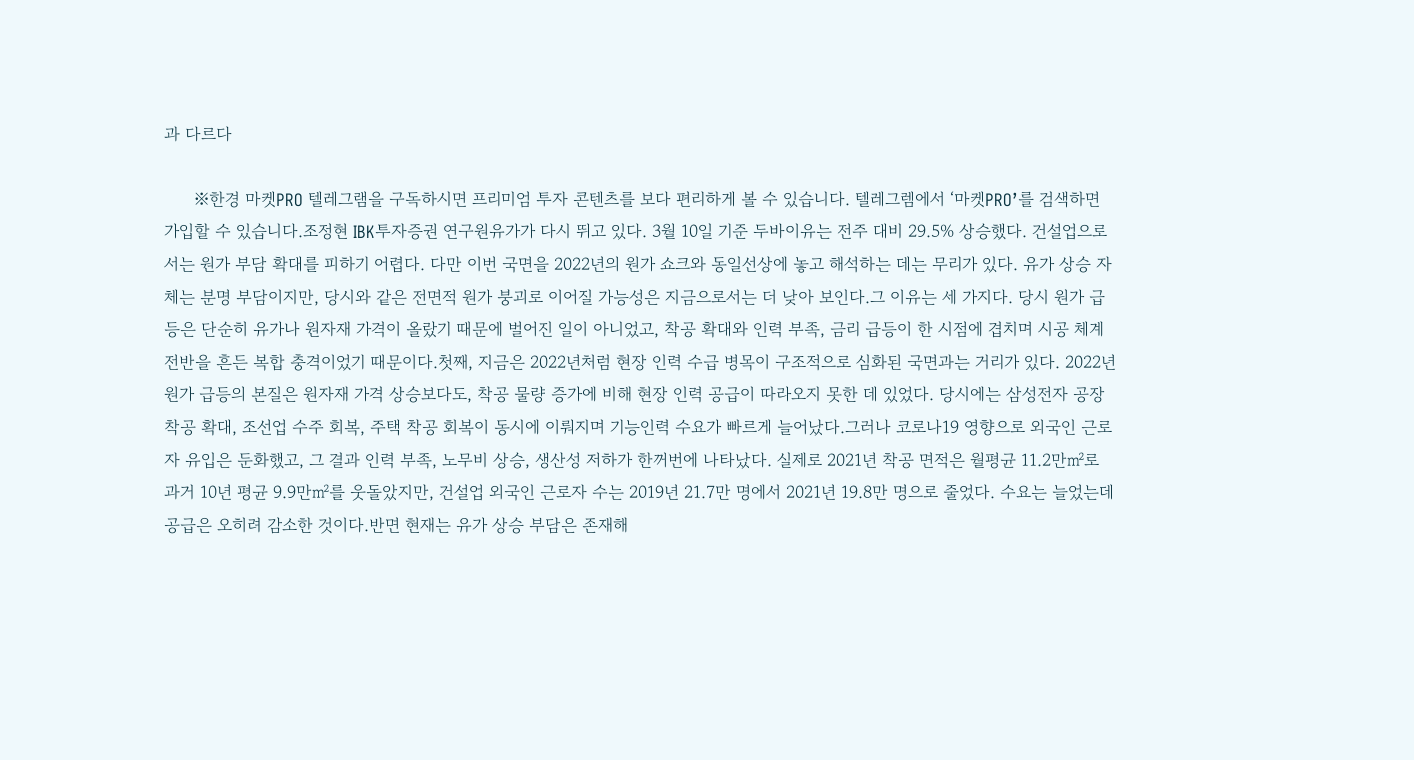과 다르다

      ※한경 마켓PRO 텔레그램을 구독하시면 프리미엄 투자 콘텐츠를 보다 편리하게 볼 수 있습니다. 텔레그렘에서 ‘마켓PRO’를 검색하면 가입할 수 있습니다.조정현 IBK투자증권 연구원유가가 다시 뛰고 있다. 3월 10일 기준 두바이유는 전주 대비 29.5% 상승했다. 건설업으로서는 원가 부담 확대를 피하기 어렵다. 다만 이번 국면을 2022년의 원가 쇼크와 동일선상에 놓고 해석하는 데는 무리가 있다. 유가 상승 자체는 분명 부담이지만, 당시와 같은 전면적 원가 붕괴로 이어질 가능성은 지금으로서는 더 낮아 보인다.그 이유는 세 가지다. 당시 원가 급등은 단순히 유가나 원자재 가격이 올랐기 때문에 벌어진 일이 아니었고, 착공 확대와 인력 부족, 금리 급등이 한 시점에 겹치며 시공 체계 전반을 흔든 복합 충격이었기 때문이다.첫째, 지금은 2022년처럼 현장 인력 수급 병목이 구조적으로 심화된 국면과는 거리가 있다. 2022년 원가 급등의 본질은 원자재 가격 상승보다도, 착공 물량 증가에 비해 현장 인력 공급이 따라오지 못한 데 있었다. 당시에는 삼성전자 공장 착공 확대, 조선업 수주 회복, 주택 착공 회복이 동시에 이뤄지며 기능인력 수요가 빠르게 늘어났다.그러나 코로나19 영향으로 외국인 근로자 유입은 둔화했고, 그 결과 인력 부족, 노무비 상승, 생산성 저하가 한꺼번에 나타났다. 실제로 2021년 착공 면적은 월평균 11.2만㎡로 과거 10년 평균 9.9만㎡를 웃돌았지만, 건설업 외국인 근로자 수는 2019년 21.7만 명에서 2021년 19.8만 명으로 줄었다. 수요는 늘었는데 공급은 오히려 감소한 것이다.반면 현재는 유가 상승 부담은 존재해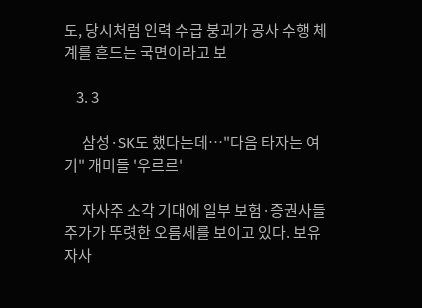도, 당시처럼 인력 수급 붕괴가 공사 수행 체계를 흔드는 국면이라고 보

    3. 3

      삼성·SK도 했다는데…"다음 타자는 여기" 개미들 '우르르'

      자사주 소각 기대에 일부 보험·증권사들 주가가 뚜렷한 오름세를 보이고 있다. 보유 자사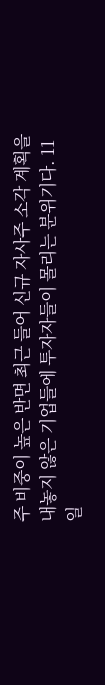주 비중이 높은 반면 최근 들어 신규 자사주 소각 계획을 내놓지 않은 기업들에 투자자들이 몰리는 분위기다. 11일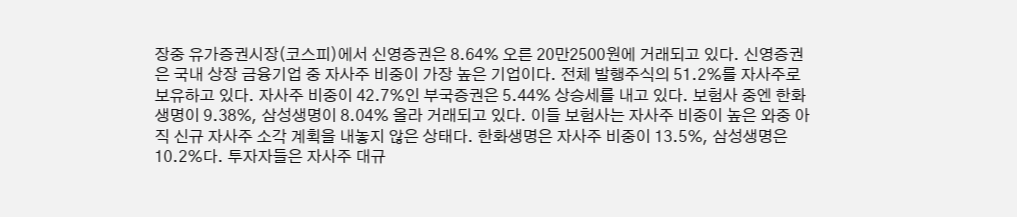장중 유가증권시장(코스피)에서 신영증권은 8.64% 오른 20만2500원에 거래되고 있다. 신영증권은 국내 상장 금융기업 중 자사주 비중이 가장 높은 기업이다. 전체 발행주식의 51.2%를 자사주로 보유하고 있다. 자사주 비중이 42.7%인 부국증권은 5.44% 상승세를 내고 있다. 보험사 중엔 한화생명이 9.38%, 삼성생명이 8.04% 올라 거래되고 있다. 이들 보험사는 자사주 비중이 높은 와중 아직 신규 자사주 소각 계획을 내놓지 않은 상태다. 한화생명은 자사주 비중이 13.5%, 삼성생명은 10.2%다. 투자자들은 자사주 대규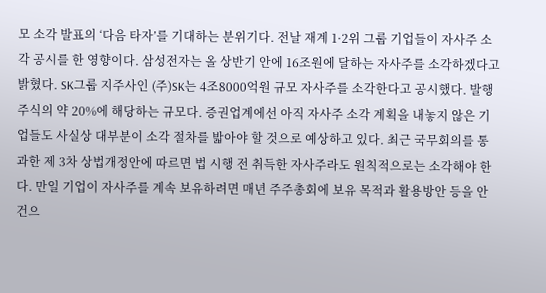모 소각 발표의 ‘다음 타자’를 기대하는 분위기다. 전날 재계 1·2위 그룹 기업들이 자사주 소각 공시를 한 영향이다. 삼성전자는 올 상반기 안에 16조원에 달하는 자사주를 소각하겠다고 밝혔다. SK그룹 지주사인 (주)SK는 4조8000억원 규모 자사주를 소각한다고 공시했다. 발행주식의 약 20%에 해당하는 규모다. 증권업계에선 아직 자사주 소각 계획을 내놓지 않은 기업들도 사실상 대부분이 소각 절차를 밟아야 할 것으로 예상하고 있다. 최근 국무회의를 통과한 제 3차 상법개정안에 따르면 법 시행 전 취득한 자사주라도 원칙적으로는 소각해야 한다. 만일 기업이 자사주를 계속 보유하려면 매년 주주총회에 보유 목적과 활용방안 등을 안건으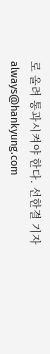로 올려 통과시켜야 한다. 선한결 기자 always@hankyung.com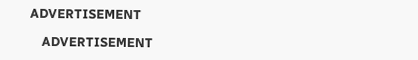ADVERTISEMENT

    ADVERTISEMENT